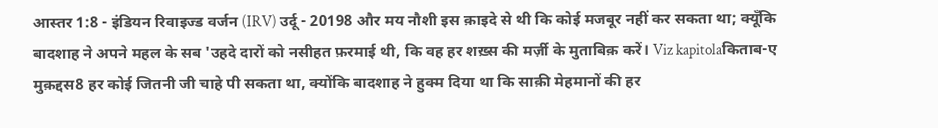आस्तर 1:8 - इंडियन रिवाइज्ड वर्जन (IRV) उर्दू - 20198 और मय नौशी इस क़ाइदे से थी कि कोई मजबूर नहीं कर सकता था; क्यूँकि बादशाह ने अपने महल के सब 'उहदे दारों को नसीहत फ़रमाई थी, कि वह हर शख़्स की मर्ज़ी के मुताबिक़ करें। Viz kapitolaकिताब-ए मुक़द्दस8 हर कोई जितनी जी चाहे पी सकता था, क्योंकि बादशाह ने हुक्म दिया था कि साक़ी मेहमानों की हर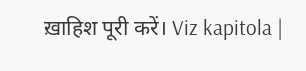ख़ाहिश पूरी करें। Viz kapitola |